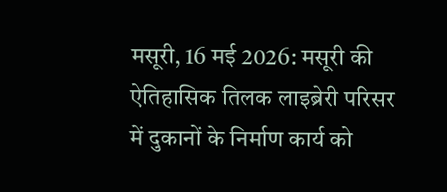मसूरी, 16 मई 2026: मसूरी की ऐतिहासिक तिलक लाइब्रेरी परिसर में दुकानों के निर्माण कार्य को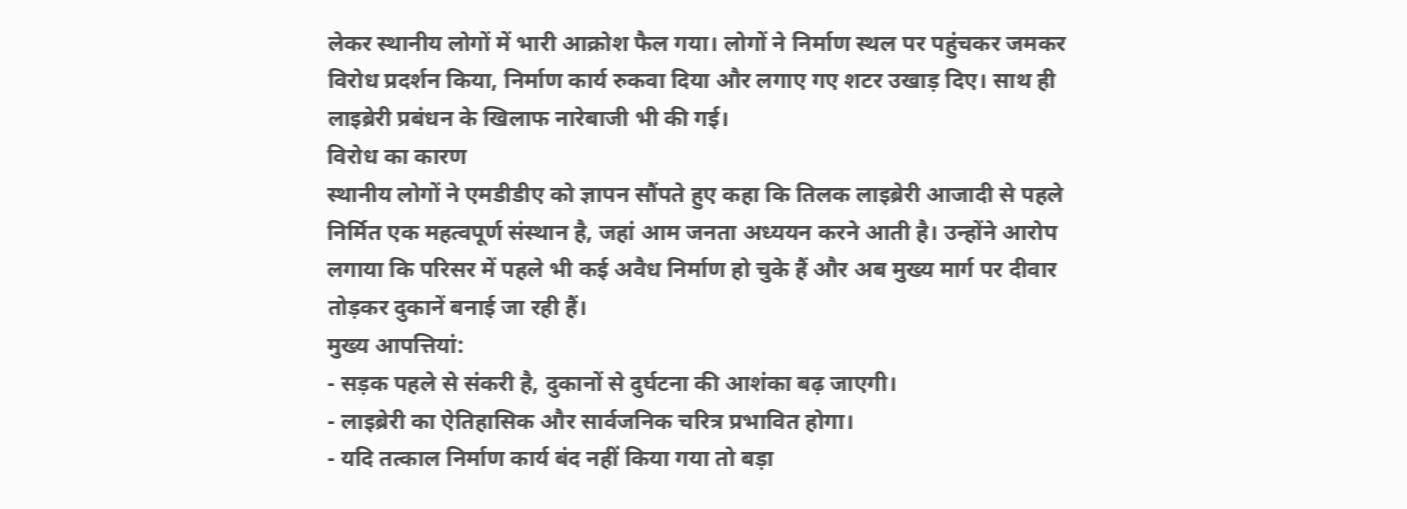लेकर स्थानीय लोगों में भारी आक्रोश फैल गया। लोगों ने निर्माण स्थल पर पहुंचकर जमकर विरोध प्रदर्शन किया, निर्माण कार्य रुकवा दिया और लगाए गए शटर उखाड़ दिए। साथ ही लाइब्रेरी प्रबंधन के खिलाफ नारेबाजी भी की गई।
विरोध का कारण
स्थानीय लोगों ने एमडीडीए को ज्ञापन सौंपते हुए कहा कि तिलक लाइब्रेरी आजादी से पहले निर्मित एक महत्वपूर्ण संस्थान है, जहां आम जनता अध्ययन करने आती है। उन्होंने आरोप लगाया कि परिसर में पहले भी कई अवैध निर्माण हो चुके हैं और अब मुख्य मार्ग पर दीवार तोड़कर दुकानें बनाई जा रही हैं।
मुख्य आपत्तियां:
- सड़क पहले से संकरी है, दुकानों से दुर्घटना की आशंका बढ़ जाएगी।
- लाइब्रेरी का ऐतिहासिक और सार्वजनिक चरित्र प्रभावित होगा।
- यदि तत्काल निर्माण कार्य बंद नहीं किया गया तो बड़ा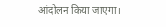आंदोलन किया जाएगा।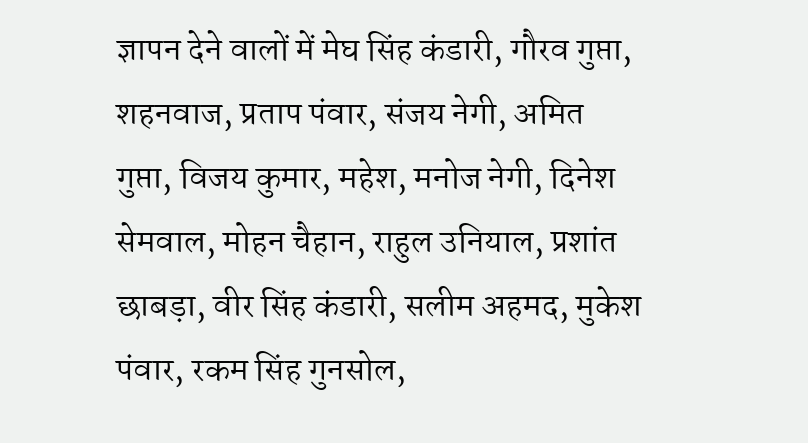ज्ञापन देने वालों में मेघ सिंह कंडारी, गौरव गुप्ता, शहनवाज, प्रताप पंवार, संजय नेगी, अमित गुप्ता, विजय कुमार, महेश, मनोज नेगी, दिनेश सेमवाल, मोहन चैहान, राहुल उनियाल, प्रशांत छाबड़ा, वीर सिंह कंडारी, सलीम अहमद, मुकेश पंवार, रकम सिंह गुनसोल,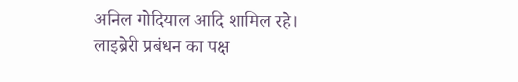अनिल गोदियाल आदि शामिल रहे।
लाइब्रेरी प्रबंधन का पक्ष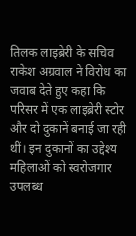तिलक लाइब्रेरी के सचिव राकेश अग्रवाल ने विरोध का जवाब देते हुए कहा कि परिसर में एक लाइब्रेरी स्टोर और दो दुकानें बनाई जा रही थीं। इन दुकानों का उद्देश्य महिलाओं को स्वरोजगार उपलब्ध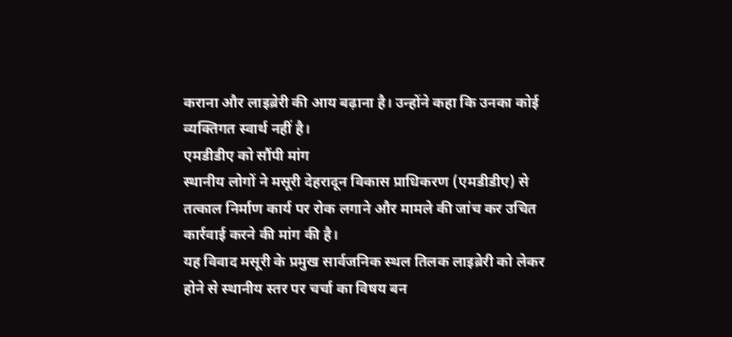कराना और लाइब्रेरी की आय बढ़ाना है। उन्होंने कहा कि उनका कोई व्यक्तिगत स्वार्थ नहीं है।
एमडीडीए को सौंपी मांग
स्थानीय लोगों ने मसूरी देहरादून विकास प्राधिकरण (एमडीडीए) से तत्काल निर्माण कार्य पर रोक लगाने और मामले की जांच कर उचित कार्रवाई करने की मांग की है।
यह विवाद मसूरी के प्रमुख सार्वजनिक स्थल तिलक लाइब्रेरी को लेकर होने से स्थानीय स्तर पर चर्चा का विषय बन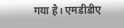गया है। एमडीडीए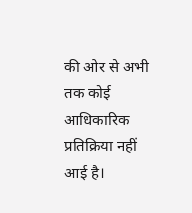की ओर से अभी तक कोई आधिकारिक प्रतिक्रिया नहीं आई है।